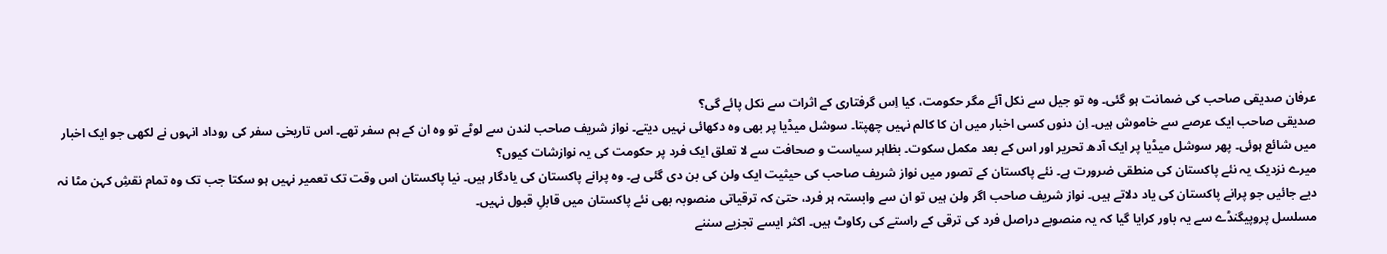عرفان صدیقی صاحب کی ضمانت ہو گئی۔ وہ تو جیل سے نکل آئے مگر حکومت، کیا اِس گرفتاری کے اثرات سے نکل پائے گی؟
صدیقی صاحب ایک عرصے سے خاموش ہیں۔ اِن دنوں کسی اخبار میں ان کا کالم نہیں چھپتا۔ سوشل میڈیا پر بھی وہ دکھائی نہیں دیتے۔ نواز شریف صاحب لندن سے لوٹے تو وہ ان کے ہم سفر تھے۔ اس تاریخی سفر کی روداد انہوں نے لکھی جو ایک اخبار میں شائع ہوئی۔ پھر سوشل میڈیا پر ایک آدھ تحریر اور اس کے بعد مکمل سکوت۔ بظاہر سیاست و صحافت سے لا تعلق ایک فرد پر حکومت کی یہ نوازشات کیوں؟
میرے نزدیک یہ نئے پاکستان کی منطقی ضرورت ہے۔ نئے پاکستان کے تصور میں نواز شریف صاحب کی حیثیت ایک ولن کی بن دی گئی ہے۔ وہ پرانے پاکستان کی یادگار ہیں۔ نیا پاکستان اس وقت تک تعمیر نہیں ہو سکتا جب تک وہ تمام نقشِ کہن مٹا نہ دیے جائیں جو پرانے پاکستان کی یاد دلاتے ہیں۔ نواز شریف صاحب اگر ولن ہیں تو ان سے وابستہ ہر فرد، حتیٰ کہ ترقیاتی منصوبہ بھی نئے پاکستان میں قابلِ قبول نہیں۔
مسلسل پروپیگنڈے سے یہ باور کرایا گیا کہ یہ منصوبے دراصل فرد کی ترقی کے راستے کی رکاوٹ ہیں۔ اکثر ایسے تجزیے سننے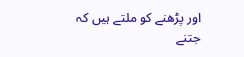اور پڑھنے کو ملتے ہیں کہ جتنے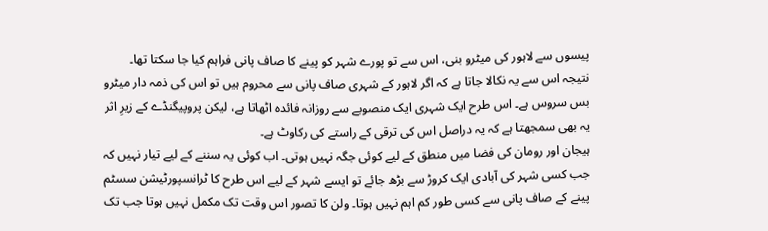پیسوں سے لاہور کی میٹرو بنی، اس سے تو پورے شہر کو پینے کا صاف پانی فراہم کیا جا سکتا تھا۔ نتیجہ اس سے یہ نکالا جاتا ہے کہ اگر لاہور کے شہری صاف پانی سے محروم ہیں تو اس کی ذمہ دار میٹرو بس سروس ہے۔ اس طرح ایک شہری ایک منصوبے سے روزانہ فائدہ اٹھاتا ہے، لیکن پروپیگنڈے کے زیرِ اثر یہ بھی سمجھتا ہے کہ یہ دراصل اس کی ترقی کے راستے کی رکاوٹ ہے۔
ہیجان اور رومان کی فضا میں منطق کے لیے کوئی جگہ نہیں ہوتی۔ اب کوئی یہ سننے کے لیے تیار نہیں کہ جب کسی شہر کی آبادی ایک کروڑ سے بڑھ جائے تو ایسے شہر کے لیے اس طرح کا ٹرانسپورٹیشن سسٹم پینے کے صاف پانی سے کسی طور کم اہم نہیں ہوتا۔ ولن کا تصور اس وقت تک مکمل نہیں ہوتا جب تک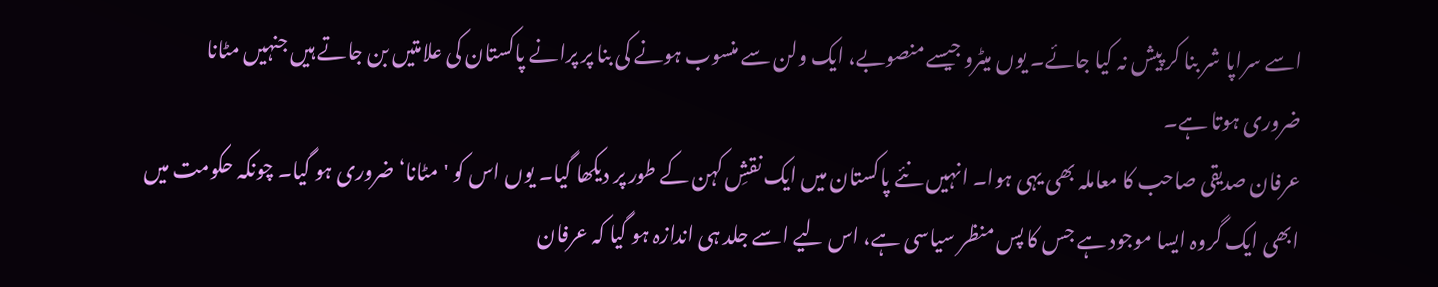اسے سراپا شر بنا کر پیش نہ کیا جائے۔ یوں میٹرو جیسے منصوبے، ایک ولن سے منسوب ہونے کی بنا پر پرانے پاکستان کی علامتیں بن جاتے ہیں جنہیں مٹانا ضروری ہوتا ہے۔
عرفان صدیقی صاحب کا معاملہ بھی یہی ہوا۔ انہیں نئے پاکستان میں ایک نقشِ کہن کے طور پر دیکھا گیا۔ یوں اس کو 'مٹانا‘ ضروری ہو گیا۔ چونکہ حکومت میں ابھی ایک گروہ ایسا موجود ہے جس کا پس منظر سیاسی ہے، اس لیے اسے جلد ہی اندازہ ہو گیا کہ عرفان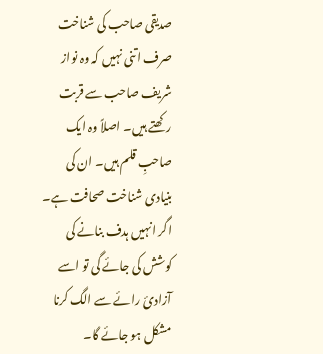صدیقی صاحب کی شناخت صرف اتنی نہیں کہ وہ نواز شریف صاحب سے قربت رکھتے ہیں۔ اصلاً وہ ایک صاحبِ قلم ہیں۔ ان کی بنیادی شناخت صحافت ہے۔ اگر انہیں ہدف بنانے کی کوشش کی جائے گی تو اسے آزادیٔ رائے سے الگ کرنا مشکل ہو جائے گا۔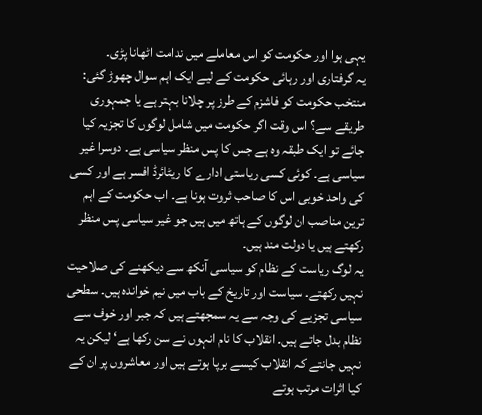یہی ہوا اور حکومت کو اس معاملے میں ندامت اٹھانا پڑی۔
یہ گرفتاری اور رہائی حکومت کے لیے ایک اہم سوال چھوڑ گئی: منتخب حکومت کو فاشزم کے طرز پر چلانا بہتر ہے یا جمہوری طریقے سے؟ اس وقت اگر حکومت میں شامل لوگوں کا تجزیہ کیا جائے تو ایک طبقہ وہ ہے جس کا پس منظر سیاسی ہے۔ دوسرا غیر سیاسی ہے۔ کوئی کسی ریاستی ادارے کا ریٹائرڈ افسر ہے اور کسی کی واحد خوبی اس کا صاحب ثروت ہونا ہے۔ اب حکومت کے اہم ترین مناصب ان لوگوں کے ہاتھ میں ہیں جو غیر سیاسی پس منظر رکھتے ہیں یا دولت مند ہیں۔
یہ لوگ ریاست کے نظام کو سیاسی آنکھ سے دیکھنے کی صلاحیت نہیں رکھتے۔ سیاست اور تاریخ کے باب میں نیم خواندہ ہیں۔ سطحی سیاسی تجزیے کی وجہ سے یہ سمجھتے ہیں کہ جبر اور خوف سے نظام بدل جاتے ہیں۔ انقلاب کا نام انہوں نے سن رکھا ہے‘ لیکن یہ نہیں جانتے کہ انقلاب کیسے برپا ہوتے ہیں اور معاشروں پر ان کے کیا اثرات مرتب ہوتے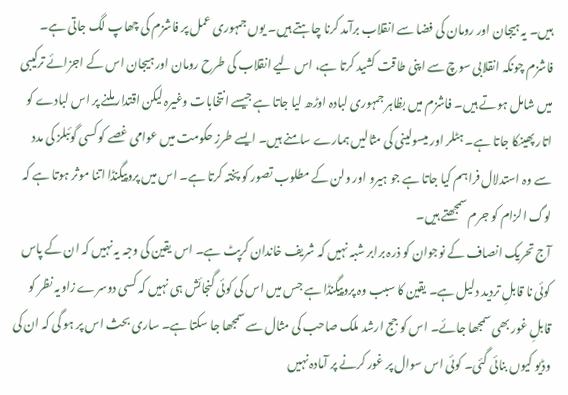ہیں۔ یہ ہیجان اور رومان کی فضا سے انقلاب برآمد کرنا چاہتے ہیں۔ یوں جمہوری عمل پر فاشزم کی چھاپ لگ جاتی ہے۔
فاشزم چونکہ انقلابی سوچ سے اپنی طاقت کشید کرتا ہے، اس لیے انقلاب کی طرح رومان اور ہیجان اس کے اجزائے ترکیبی میں شامل ہوتے ہیں۔ فاشزم میں بظاہر جمہوری لبادہ اوڑھ لیا جاتا ہے جیسے انتخابات وغیرہ لیکن اقتدار ملنے پر اس لبادے کو اتار پھینکا جاتا ہے۔ ہٹلر اور میسولینی کی مثالیں ہمارے سامنے ہیں۔ ایسے طرزِ حکومت میں عوامی غصے کو کسی گوئبلز کی مدد سے وہ استدلال فراہم کیا جاتا ہے جو ہیرو اور ولن کے مطلوب تصور کو پختہ کرتا ہے۔ اس میں پروپیگنڈا اتنا موثر ہوتا ہے کہ لوگ الزام کو جرم سمجھتے ہیں۔
آج تحریک انصاف کے نوجوان کو ذرہ برابر شبہ نہیں کہ شریف خاندان کرپٹ ہے۔ اس یقین کی وجہ یہ نہیں کہ ان کے پاس کوئی نا قابلِ تردید دلیل ہے۔ یقین کا سبب وہ پروپیگنڈا ہے جس میں اس کی کوئی گنجائش ہی نہیں کہ کسی دوسرے زاویہ نظر کو قابلِ غور بھی سمجھا جائے۔ اس کو جج ارشد ملک صاحب کی مثال سے سمجھا جا سکتا ہے۔ ساری بحث اس پر ہو گی کہ ان کی وڈیو کیوں بنائی گئی۔ کوئی اس سوال پر غور کرنے پر آمادہ نہیں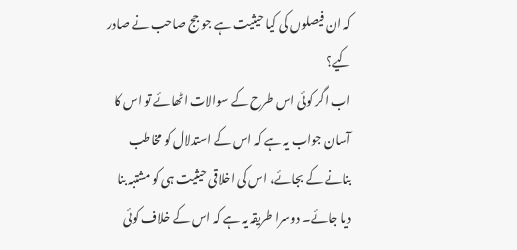کہ ان فیصلوں کی کیا حیثیت ہے جو جج صاحب نے صادر کیے؟
اب اگر کوئی اس طرح کے سوالات اٹھائے تو اس کا آسان جواب یہ ہے کہ اس کے استدلال کو مخاطب بنانے کے بجائے، اس کی اخلاقی حیثیت ہی کو مشتبہ بنا دیا جائے۔ دوسرا طریقہ یہ ہے کہ اس کے خلاف کوئی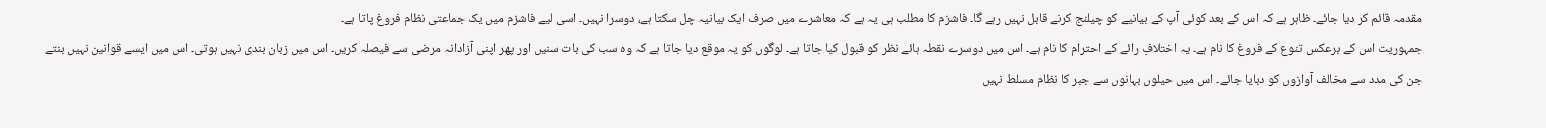مقدمہ قائم کر دیا جائے۔ ظاہر ہے کہ اس کے بعد کوئی آپ کے بیانیے کو چیلنج کرنے قابل نہیں رہے گا۔ فاشزم کا مطلب ہی یہ ہے کہ معاشرے میں صرف ایک بیانیہ چل سکتا ہے، دوسرا نہیں۔ اسی لیے فاشزم میں یک جماعتی نظام فروغ پاتا ہے۔
جمہوریت اس کے برعکس تنوع کے فروغ کا نام ہے۔ یہ اختلافِ رائے کے احترام کا نام ہے۔ اس میں دوسرے نقطہ ہائے نظر کو قبول کیا جاتا ہے۔ لوگوں کو یہ موقع دیا جاتا ہے کہ وہ سب کی بات سنیں اور پھر اپنی آزادانہ مرضی سے فیصلہ کریں۔ اس میں زبان بندی نہیں ہوتی۔ اس میں ایسے قوانین نہیں بنتے جن کی مدد سے مخالف آوازوں کو دبایا جائے۔ اس میں حیلوں بہانوں سے جبر کا نظام مسلط نہیں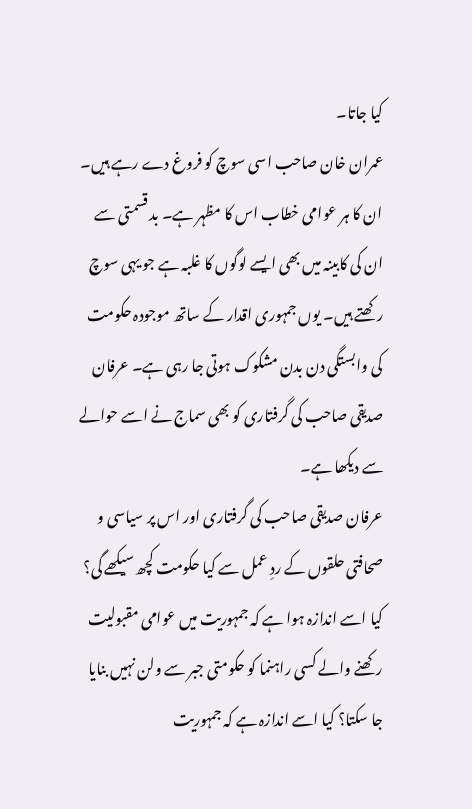کیا جاتا۔
عمران خان صاحب اسی سوچ کو فروغ دے رہے ہیں۔ ان کا ہر عوامی خطاب اس کا مظہر ہے۔ بد قسمتی سے ان کی کابینہ میں بھی ایسے لوگوں کا غلبہ ہے جو یہی سوچ رکھتے ہیں۔ یوں جمہوری اقدار کے ساتھ موجودہ حکومت کی وابستگی دن بدن مشکوک ہوتی جا رہی ہے۔ عرفان صدیقی صاحب کی گرفتاری کو بھی سماج نے اسے حوالے سے دیکھا ہے۔
عرفان صدیقی صاحب کی گرفتاری اور اس پر سیاسی و صحافتی حلقوں کے ردِ عمل سے کیا حکومت کچھ سیکھے گی؟ کیا اسے اندازہ ہوا ہے کہ جمہوریت میں عوامی مقبولیت رکھنے والے کسی راہنما کو حکومتی جبر سے ولن نہیں بنایا جا سکتا؟ کیا اسے اندازہ ہے کہ جمہوریت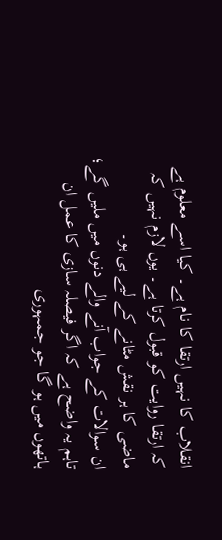انقلاب کا نہیں ارتقا کا نام ہے۔ کیا اسے معلوم ہے کہ ارتقا روایت کو قبول کرتا ہے۔ یوں لازم نہیں کہ ماضی کا ہر نقش مٹانے کے لیے ہی ہو۔
ان سوالات کے جواب آنے والے دنوں میں ملیں گے؛ تاہم یہ واضح ہے کہ اگر فیصلہ سازی کا عمل ان ہاتھوں میں ہو گا جو جمہوری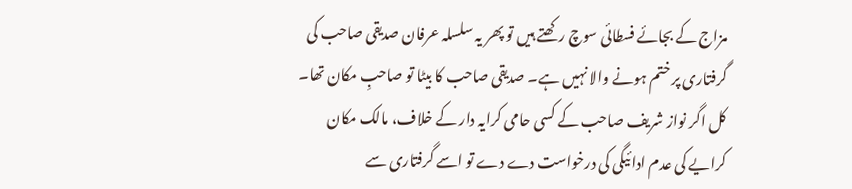مزاج کے بجائے فسطائی سوچ رکھتے ہیں تو پھر یہ سلسلہ عرفان صدیقی صاحب کی گرفتاری پر ختم ہونے والا نہیں ہے۔ صدیقی صاحب کا بیٹا تو صاحبِ مکان تھا۔ کل اگر نواز شریف صاحب کے کسی حامی کرایہ دار کے خلاف، مالک مکان کرایے کی عدم ادائیگی کی درخواست دے دے تو اسے گرفتاری سے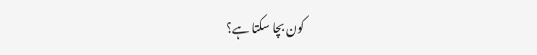کون بچا سکتا ہے؟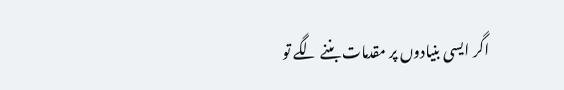اگر ایسی بنیادوں پر مقدمات بننے لگے تو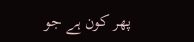پھر کون ہے جو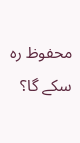محفوظ رہ سکے گا؟